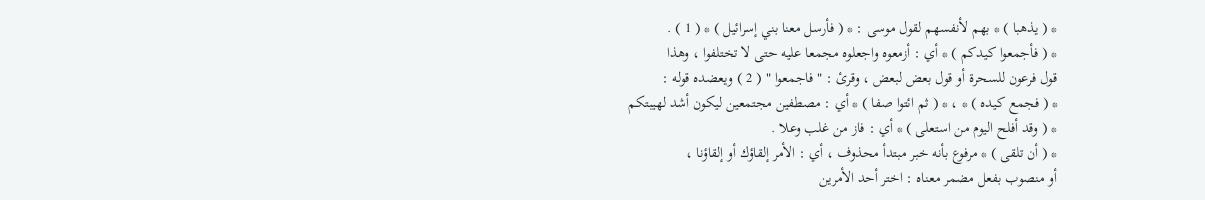* ( يذهبا ) * بهم لأنفسهم لقول موسى : * ( فأرسل معنا بني إسرائيل ) * ( 1 ) .
* ( فأجمعوا كيدكم ) * أي : أزمعوه واجعلوه مجمعا عليه حتى لا تختلفوا ، وهذا
قول فرعون للسحرة أو قول بعض لبعض ، وقرئ : " فاجمعوا " ( 2 ) ويعضده قوله :
* ( فجمع كيده ) * ، * ( ثم ائتوا صفا ) * أي : مصطفين مجتمعين ليكون أشد لهيبتكم
* ( وقد أفلح اليوم من استعلى ) * أي : فاز من غلب وعلا .
* ( أن تلقى ) * مرفوع بأنه خبر مبتدأ محذوف ، أي : الأمر إلقاؤك أو إلقاؤنا ،
أو منصوب بفعل مضمر معناه : اختر أحد الأمرين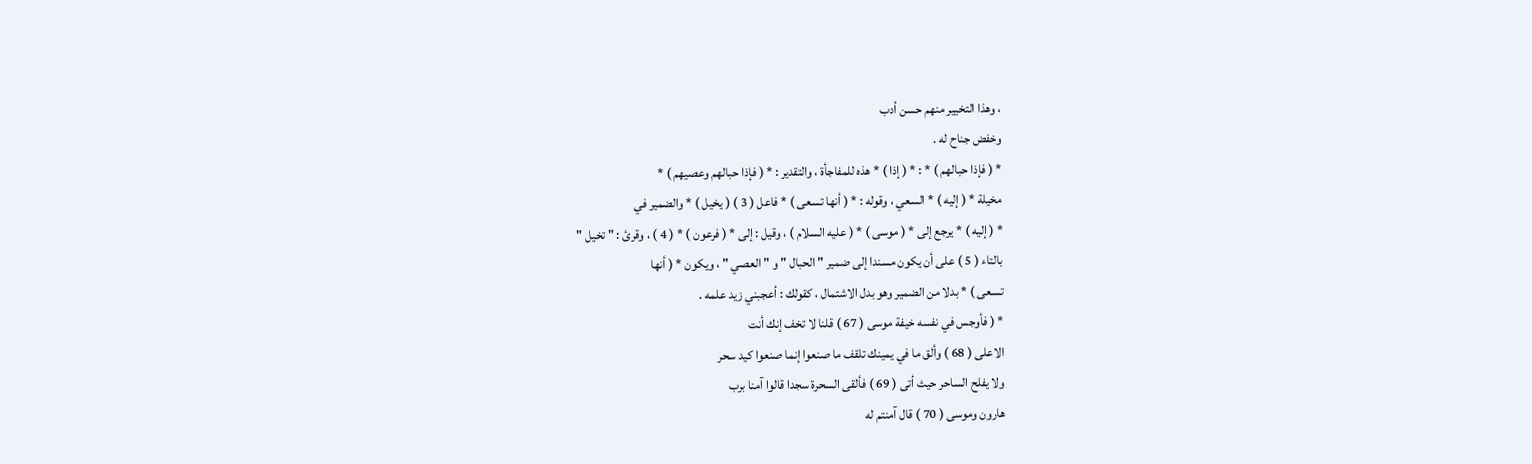، وهذا التخيير منهم حسن أدب
وخفض جناح له .
* ( فإذا حبالهم ) * : * ( إذا ) * هذه للمفاجأة ، والتقدير : * ( فإذا حبالهم وعصيهم ) *
مخيلة * ( إليه ) * السعي ، وقوله : * ( أنها تسعى ) * فاعل ( 3 ) ( يخيل ) * والضمير في
* ( إليه ) * يرجع إلى * ( موسى ) * ( عليه السلام ) ، وقيل : إلى * ( فرعون ) * ( 4 ) ، وقرئ : " تخيل "
بالتاء ( 5 ) على أن يكون مسندا إلى ضمير " الحبال " و " العصي " ، ويكون * ( أنها
تسعى ) * بدلا من الضمير وهو بدل الاشتمال ، كقولك : أعجبني زيد علمه .
* ( فأوجس في نفسه خيفة موسى ( 67 ) قلنا لا تخف إنك أنت
الاعلى ( 68 ) وألق ما في يمينك تلقف ما صنعوا إنما صنعوا كيد سحر
ولا يفلح الساحر حيث أتى ( 69 ) فألقى السحرة سجدا قالوا آمنا برب
هارون وموسى ( 70 ) قال آمنتم له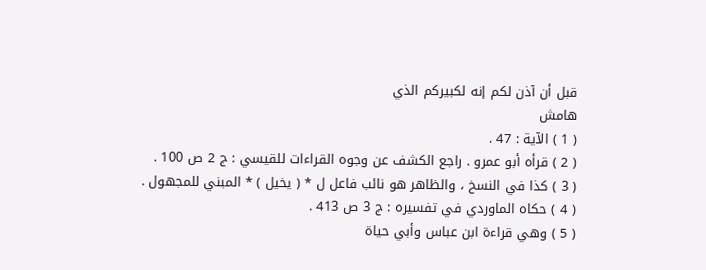قبل أن آذن لكم إنه لكبيركم الذي
هامش
( 1 ) الآية : 47 .
( 2 ) قرأه أبو عمرو . راجع الكشف عن وجوه القراءات للقيسي : ج 2 ص 100 .
( 3 ) كذا في النسخ ، والظاهر هو نائب فاعل ل * ( يخيل ) * المبني للمجهول .
( 4 ) حكاه الماوردي في تفسيره : ج 3 ص 413 .
( 5 ) وهي قراءة ابن عباس وأبي حياة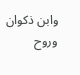وابن ذكوان وروح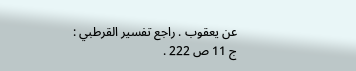عن يعقوب . راجع تفسير القرطبي :
ج 11 ص 222 .